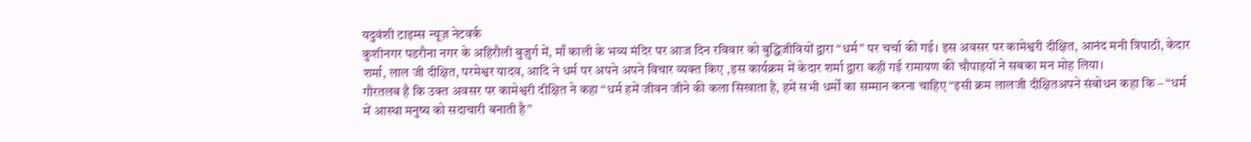यदुवंशी टाइम्स न्यूज़ नेटवर्क
कुशीनगर पडरौना नगर के अहिरौली बुज़ुर्ग में, माँ काली के भव्य मंदिर पर आज दिन रविवार को बुद्धिजीवियों द्वारा “धर्म” पर चर्चा की गई। इस अवसर पर कामेश्वरी दीक्षित, आनंद मनी त्रिपाठी, केदार शर्मा, लाल जी दीक्षित, परमेश्वर यादव, आदि ने धर्म पर अपने अपने विचार व्यक्त किए ,इस कार्यक्रम में केदार शर्मा द्वारा कही गई रामायण की चौपाइयों ने सबका मन मोह लिया।
गौरतलब है कि उक्त अवसर पर कामेश्वरी दीक्षित ने कहा “धर्म हमें जीवन जीने की कला सिखाता है, हमें सभी धर्मों का सम्मान करना चाहिए “इसी क्रम लालजी दीक्षितअपने संबोधन कहा कि – “धर्म में आस्था मनुष्य को सदाचारी बनाती है”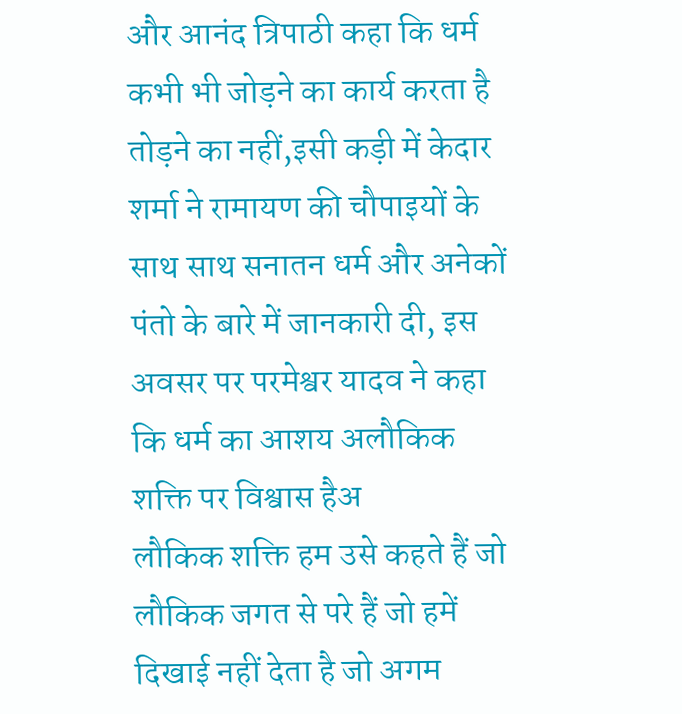और आनंद त्रिपाठी कहा कि धर्म कभी भी जोड़ने का कार्य करता है तोड़ने का नहीं,इसी कड़ी में केदार शर्मा ने रामायण की चौपाइयों के साथ साथ सनातन धर्म और अनेकों पंतो के बारे में जानकारी दी, इस अवसर पर परमेश्वर यादव ने कहा कि धर्म का आशय अलौकिक शक्ति पर विश्वास हैअ
लौकिक शक्ति हम उसे कहते हैं जो लौकिक जगत से परे हैं जो हमें दिखाई नहीं देता है जो अगम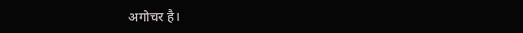अगोचर है।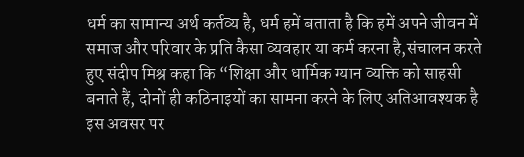धर्म का सामान्य अर्थ कर्तव्य है, धर्म हमें बताता है कि हमें अपने जीवन में समाज और परिवार के प्रति कैसा व्यवहार या कर्म करना है,संचालन करते हुए संदीप मिश्र कहा कि “शिक्षा और धार्मिक ग्यान व्यक्ति को साहसी बनाते हैं, दोनों ही कठिनाइयों का सामना करने के लिए अतिआवश्यक है
इस अवसर पर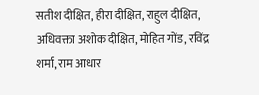सतीश दीक्षित, हीरा दीक्षित, राहुल दीक्षित, अधिवक्ता अशोक दीक्षित, मोहित गोंड, रविंद्र शर्मा, राम आधार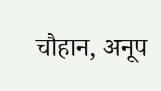चौहान, अनूप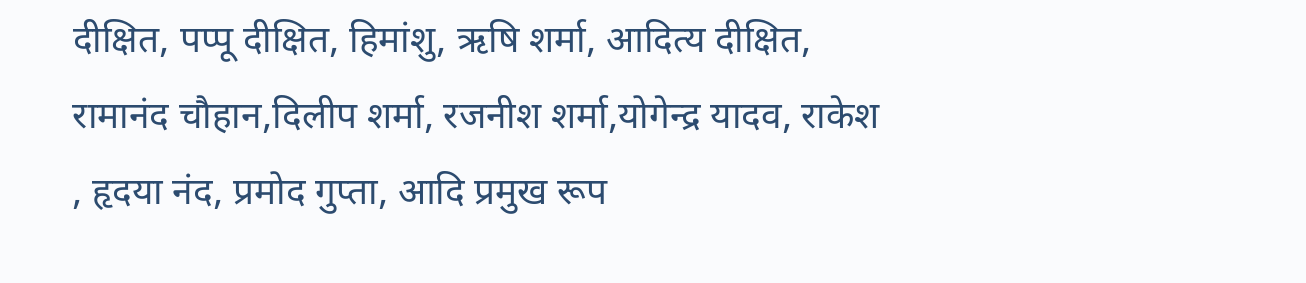दीक्षित, पप्पू दीक्षित, हिमांशु, ऋषि शर्मा, आदित्य दीक्षित, रामानंद चौहान,दिलीप शर्मा, रजनीश शर्मा,योगेन्द्र यादव, राकेश , हृदया नंद, प्रमोद गुप्ता, आदि प्रमुख रूप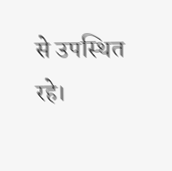से उपस्थित रहे।